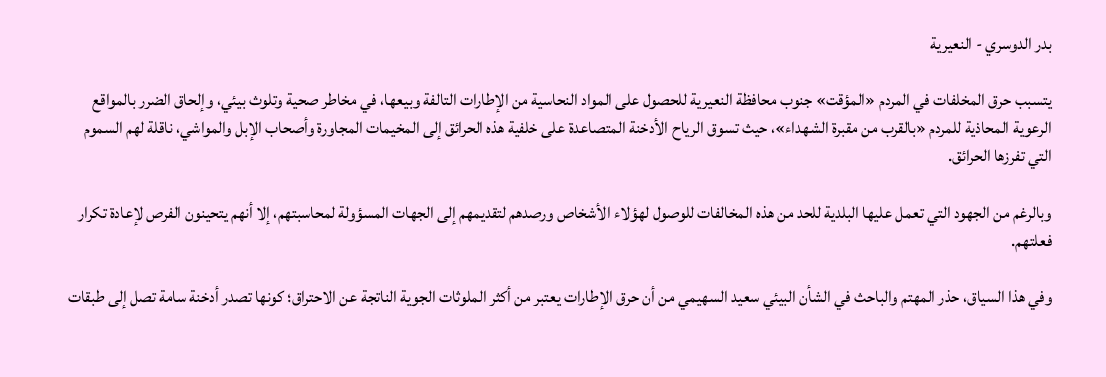بدر الدوسري - النعيرية

يتسبب حرق المخلفات في المردم «المؤقت» جنوب محافظة النعيرية للحصول على المواد النحاسية من الإطارات التالفة وبيعها، في مخاطر صحية وتلوث بيئي، وإلحاق الضرر بالمواقع الرعوية المحاذية للمردم «بالقرب من مقبرة الشهداء»، حيث تسوق الرياح الأدخنة المتصاعدة على خلفية هذه الحرائق إلى المخيمات المجاورة وأصحاب الإبل والمواشي، ناقلة لهم السموم التي تفرزها الحرائق.

وبالرغم من الجهود التي تعمل عليها البلدية للحد من هذه المخالفات للوصول لهؤلاء الأشخاص ورصدهم لتقديمهم إلى الجهات المسؤولة لمحاسبتهم، إلا أنهم يتحينون الفرص لإعادة تكرار فعلتهم.

وفي هذا السياق، حذر المهتم والباحث في الشأن البيئي سعيد السهيمي من أن حرق الإطارات يعتبر من أكثر الملوثات الجوية الناتجة عن الاحتراق؛ كونها تصدر أدخنة سامة تصل إلى طبقات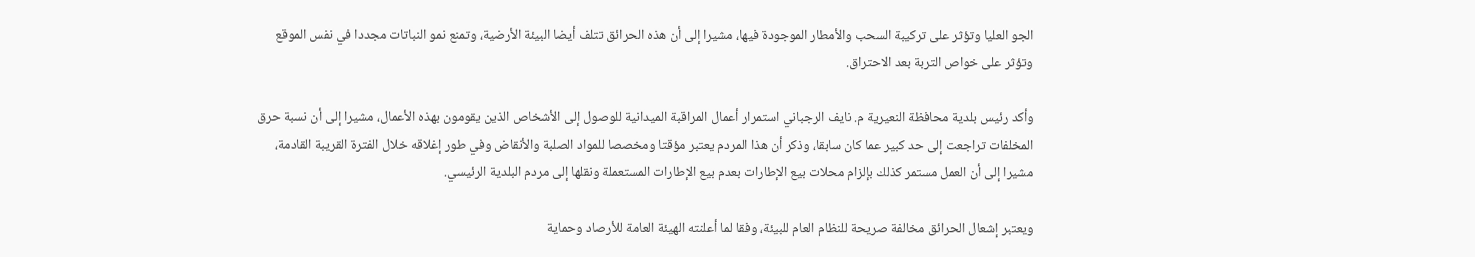الجو العليا وتؤثر على تركيبة السحب والأمطار الموجودة فيها، مشيرا إلى أن هذه الحرائق تتلف أيضا البيئة الأرضية، وتمنع نمو النباتات مجددا في نفس الموقع وتؤثر على خواص التربة بعد الاحتراق.

وأكد رئيس بلدية محافظة النعيرية م. نايف الرجباني استمرار أعمال المراقبة الميدانية للوصول إلى الأشخاص الذين يقومون بهذه الأعمال، مشيرا إلى أن نسبة حرق المخلفات تراجعت إلى حد كبير عما كان سابقا، وذكر أن هذا المردم يعتبر مؤقتا ومخصصا للمواد الصلبة والأنقاض وفي طور إغلاقه خلال الفترة القريبة القادمة، مشيرا إلى أن العمل مستمر كذلك بإلزام محلات بيع الإطارات بعدم بيع الإطارات المستعملة ونقلها إلى مردم البلدية الرئيسي.

ويعتبر إشعال الحرائق مخالفة صريحة للنظام العام للبيئة، وفقا لما أعلنته الهيئة العامة للأرصاد وحماية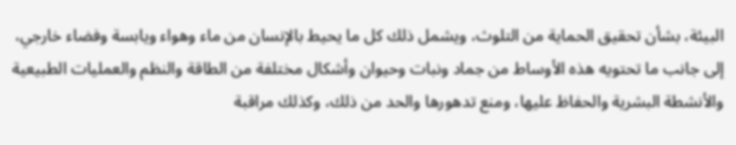البيئة، بشأن تحقيق الحماية من التلوث، ويشمل ذلك كل ما يحيط بالإنسان من ماء وهواء ويابسة وفضاء خارجي، إلى جانب ما تحتويه هذه الأوساط من جماد ونبات وحيوان وأشكال مختلفة من الطاقة والنظم والعمليات الطبيعية والأنشطة البشرية والحفاظ عليها، ومنع تدهورها والحد من ذلك، وكذلك مراقبة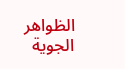الظواهر الجوية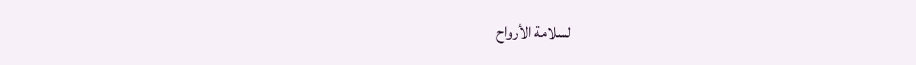لسلامة الأرواح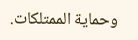وحماية الممتلكات.